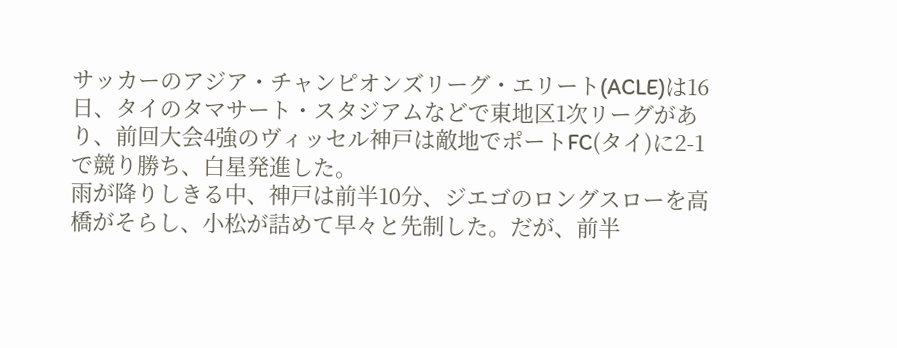サッカーのアジア・チャンピオンズリーグ・エリート(ACLE)は16日、タイのタマサート・スタジアムなどで東地区1次リーグがあり、前回大会4強のヴィッセル神戸は敵地でポートFC(タイ)に2-1で競り勝ち、白星発進した。
雨が降りしきる中、神戸は前半10分、ジエゴのロングスローを高橋がそらし、小松が詰めて早々と先制した。だが、前半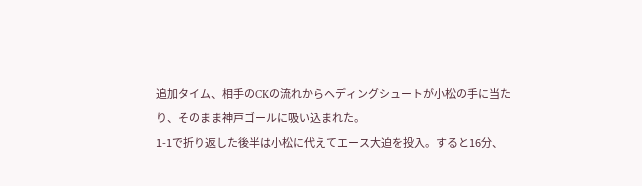追加タイム、相手のCKの流れからヘディングシュートが小松の手に当たり、そのまま神戸ゴールに吸い込まれた。
1-1で折り返した後半は小松に代えてエース大迫を投入。すると16分、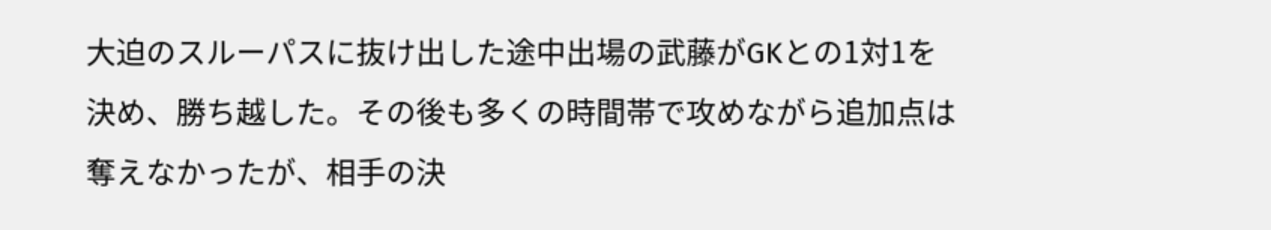大迫のスルーパスに抜け出した途中出場の武藤がGKとの1対1を決め、勝ち越した。その後も多くの時間帯で攻めながら追加点は奪えなかったが、相手の決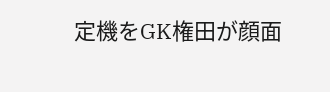定機をGK権田が顔面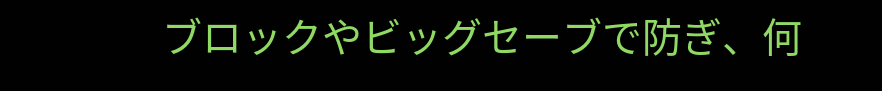ブロックやビッグセーブで防ぎ、何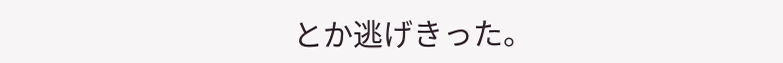とか逃げきった。